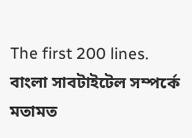The first 200 lines.
বাংলা সাবটাইটেল সম্পর্কে মতামত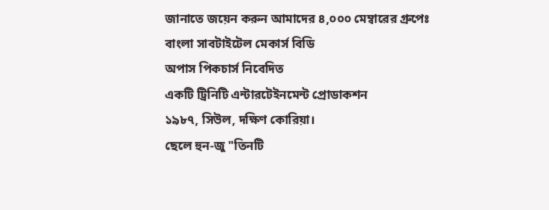জানাতে জয়েন করুন আমাদের ৪,০০০ মেম্বারের গ্রুপেঃ বাংলা সাবটাইটেল মেকার্স বিডি
অপাস পিকচার্স নিবেদিত
একটি ট্রিনিটি এন্টারটেইনমেন্ট প্রোডাকশন
১৯৮৭, সিউল, দক্ষিণ কোরিয়া।
ছেলে হুন-জু "তিনটি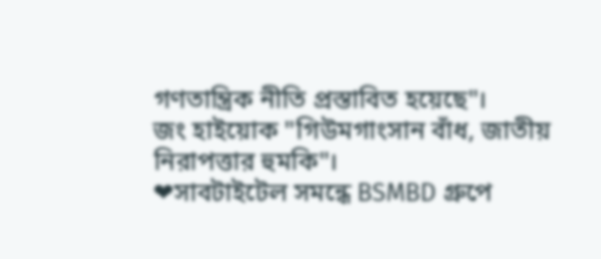গণতান্ত্রিক নীতি প্রস্তাবিত হয়েছে"।
জং হাইয়োক "গিউমগাংসান বাঁধ, জাতীয় নিরাপত্তার হুমকি"।
❤সাবটাইটেল সমন্ধে BSMBD গ্রুপে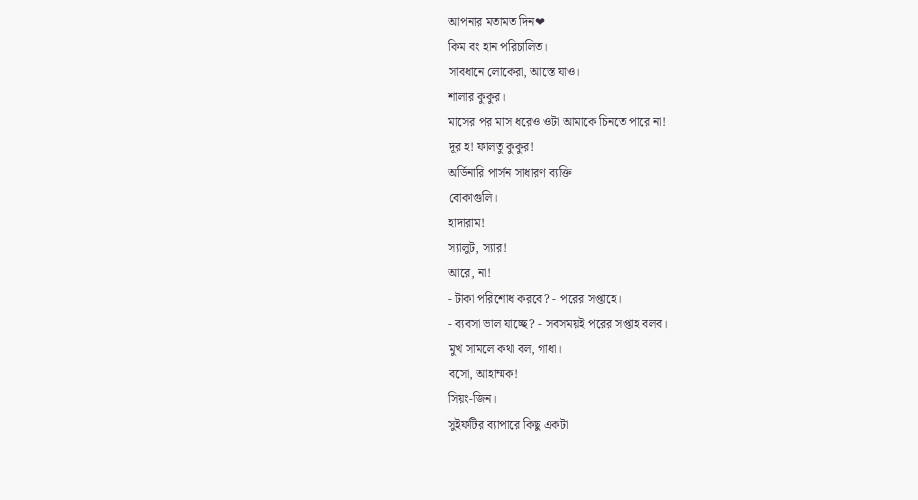আপনার মতামত দিন❤
কিম বং হান পরিচালিত।
সাবধানে লোকেরা, আস্তে যাও।
শালার কুকুর।
মাসের পর মাস ধরেও ওটা আমাকে চিনতে পারে না!
দূর হ! ফালতু কুকুর!
অর্ডিনারি পার্সন সাধারণ ব্যক্তি
বোকাগুলি।
হাদারাম!
স্যালুট, স্যার!
আরে, না!
- টাকা পরিশোধ করবে? - পরের সপ্তাহে।
- ব্যবসা ভাল যাচ্ছে? - সবসময়ই পরের সপ্তাহ বলব।
মুখ সামলে কথা বল, গাধা।
বসো, আহাম্মক!
সিয়ং-জিন।
সুইফটির ব্যাপারে কিছু একটা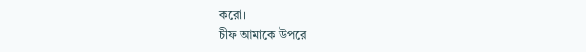করো।
চীফ আমাকে উপরে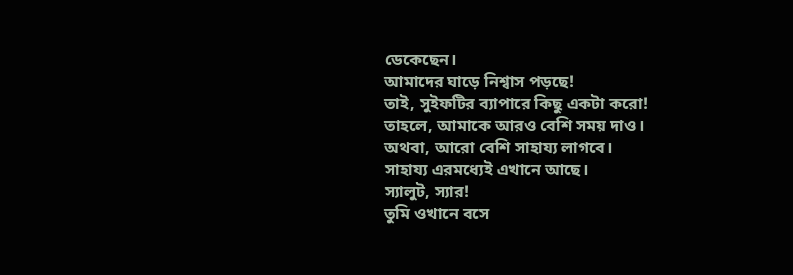ডেকেছেন।
আমাদের ঘাড়ে নিশ্বাস পড়ছে!
তাই, সুইফটির ব্যাপারে কিছু একটা করো!
তাহলে, আমাকে আরও বেশি সময় দাও।
অথবা, আরো বেশি সাহায্য লাগবে।
সাহায্য এরমধ্যেই এখানে আছে।
স্যালুট, স্যার!
তুমি ওখানে বসে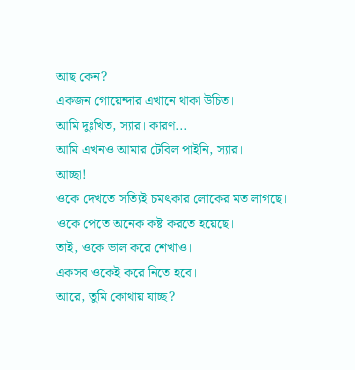আছ কেন?
একজন গোয়েন্দার এখানে থাকা উচিত।
আমি দুঃখিত, স্যার। কারণ...
আমি এখনও আমার টেবিল পাইনি, স্যার।
আচ্ছা!
ওকে দেখতে সত্যিই চমৎকার লোকের মত লাগছে।
ওকে পেতে অনেক কষ্ট করতে হয়েছে।
তাই, ওকে ভাল করে শেখাও।
একসব ওকেই করে নিতে হবে।
আরে, তুমি কোথায় যাচ্ছ?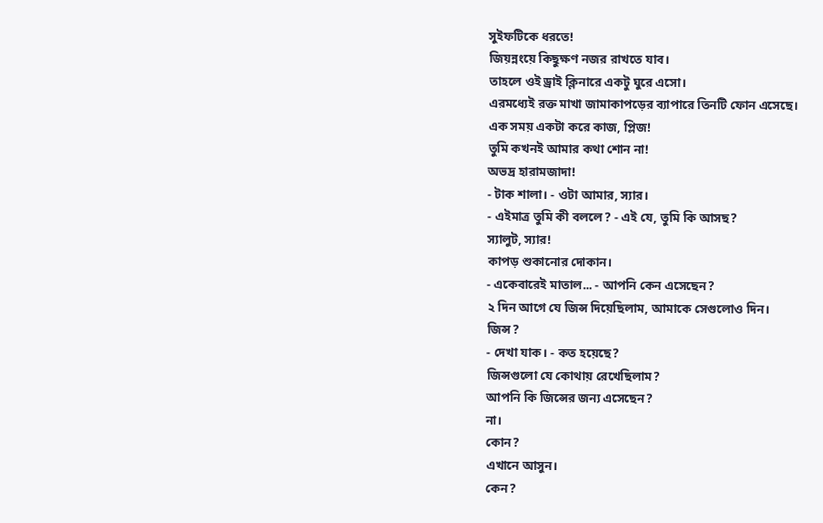সুইফটিকে ধরতে!
জিয়ন্নংয়ে কিছুক্ষণ নজর রাখতে যাব।
তাহলে ওই ড্রাই ক্লিনারে একটু ঘুরে এসো।
এরমধ্যেই রক্ত মাখা জামাকাপড়ের ব্যাপারে তিনটি ফোন এসেছে।
এক সময় একটা করে কাজ, প্লিজ!
তুমি কখনই আমার কথা শোন না!
অভদ্র হারামজাদা!
- টাক শালা। - ওটা আমার, স্যার।
- এইমাত্র তুমি কী বললে? - এই যে, তুমি কি আসছ?
স্যালুট, স্যার!
কাপড় শুকানোর দোকান।
- একেবারেই মাতাল... - আপনি কেন এসেছেন?
২ দিন আগে যে জিন্স দিয়েছিলাম, আমাকে সেগুলোও দিন।
জিন্স?
- দেখা যাক। - কত হয়েছে?
জিন্সগুলো যে কোথায় রেখেছিলাম?
আপনি কি জিন্সের জন্য এসেছেন?
না।
কোন?
এখানে আসুন।
কেন?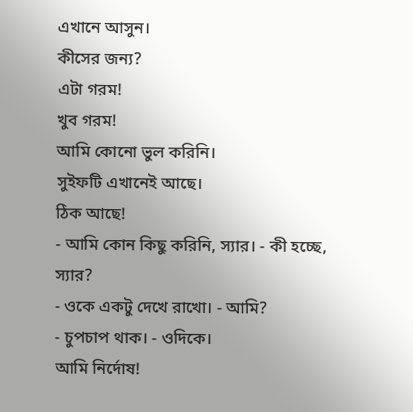এখানে আসুন।
কীসের জন্য?
এটা গরম!
খুব গরম!
আমি কোনো ভুল করিনি।
সুইফটি এখানেই আছে।
ঠিক আছে!
- আমি কোন কিছু করিনি, স্যার। - কী হচ্ছে, স্যার?
- ওকে একটু দেখে রাখো। - আমি?
- চুপচাপ থাক। - ওদিকে।
আমি নির্দোষ!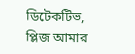ডিটেকটিভ, প্লিজ আমার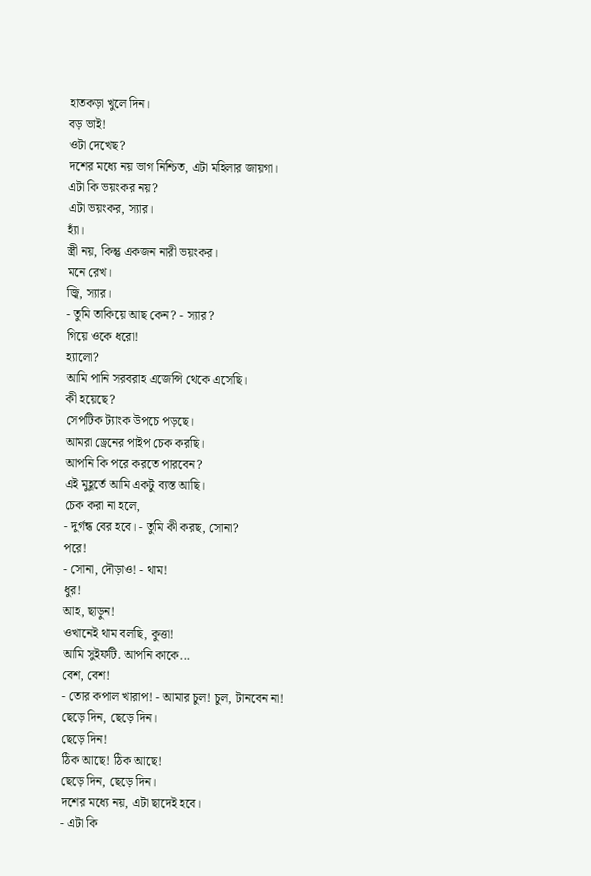হাতকড়া খুলে দিন।
বড় ভাই!
ওটা দেখেছ?
দশের মধ্যে নয় ভাগ নিশ্চিত, এটা মহিলার জায়গা।
এটা কি ভয়ংকর নয়?
এটা ভয়ংকর, স্যার।
হ্যাঁ।
স্ত্রী নয়, কিন্তু একজন নারী ভয়ংকর।
মনে রেখ।
জ্বি, স্যার।
- তুমি তাকিয়ে আছ কেন? - স্যার?
গিয়ে ওকে ধরো!
হ্যালো?
আমি পানি সরবরাহ এজেন্সি থেকে এসেছি।
কী হয়েছে?
সেপটিক ট্যাংক উপচে পড়ছে।
আমরা ড্রেনের পাইপ চেক করছি।
আপনি কি পরে করতে পারবেন?
এই মুহূর্তে আমি একটু ব্যস্ত আছি।
চেক করা না হলে,
- দুর্গন্ধ বের হবে। - তুমি কী করছ, সোনা?
পরে!
- সোনা, দৌড়াও! - থাম!
ধুর!
আহ, ছাড়ুন!
ওখানেই থাম বলছি, কুত্তা!
আমি সুইফটি. আপনি কাকে...
বেশ, বেশ!
- তোর কপাল খারাপ! - আমার চুল! চুল, টানবেন না!
ছেড়ে দিন, ছেড়ে দিন।
ছেড়ে দিন!
ঠিক আছে! ঠিক আছে!
ছেড়ে দিন, ছেড়ে দিন।
দশের মধ্যে নয়, এটা ছাদেই হবে।
- এটা কি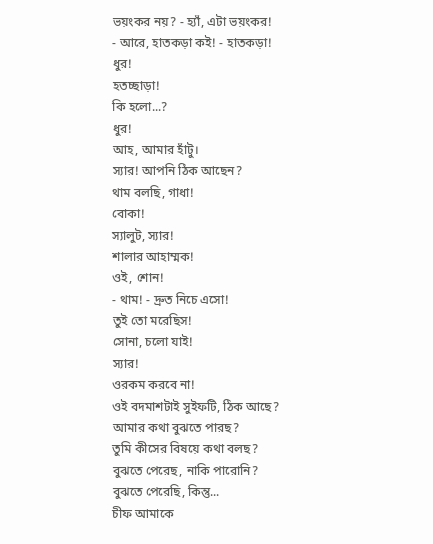ভয়ংকর নয়? - হ্যাঁ, এটা ভয়ংকর!
- আরে, হাতকড়া কই! - হাতকড়া!
ধুর!
হতচ্ছাড়া!
কি হলো...?
ধুর!
আহ, আমার হাঁটু।
স্যার! আপনি ঠিক আছেন?
থাম বলছি, গাধা!
বোকা!
স্যালুট, স্যার!
শালার আহাম্মক!
ওই, শোন!
- থাম! - দ্রুত নিচে এসো!
তুই তো মরেছিস!
সোনা, চলো যাই!
স্যার!
ওরকম করবে না!
ওই বদমাশটাই সুইফটি, ঠিক আছে?
আমার কথা বুঝতে পারছ?
তুমি কীসের বিষয়ে কথা বলছ?
বুঝতে পেরেছ, নাকি পারোনি?
বুঝতে পেরেছি, কিন্তু...
চীফ আমাকে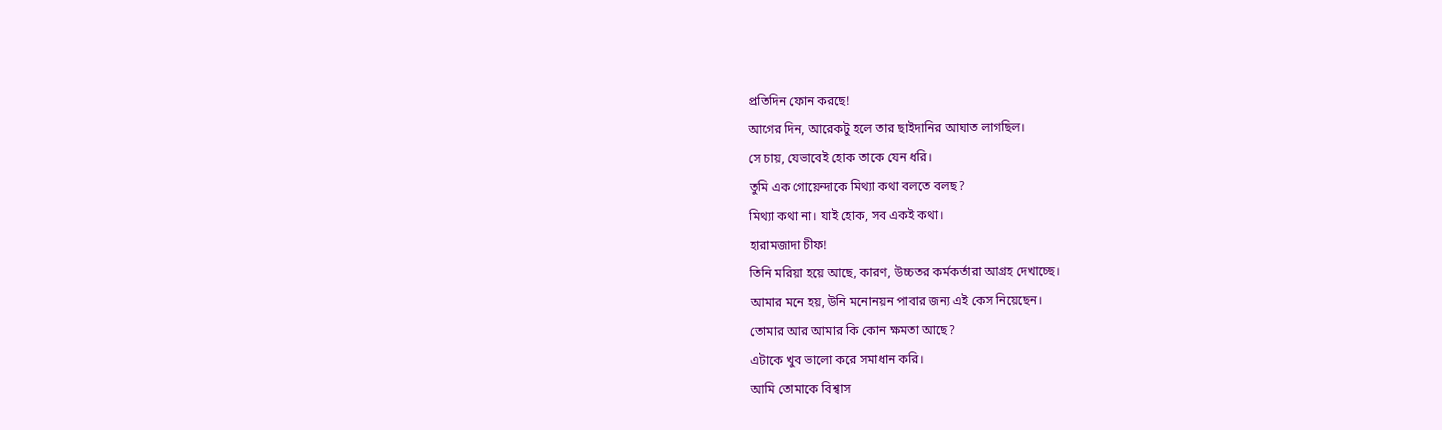প্রতিদিন ফোন করছে!
আগের দিন, আরেকটু হলে তার ছাইদানির আঘাত লাগছিল।
সে চায়, যেভাবেই হোক তাকে যেন ধরি।
তুমি এক গোয়েন্দাকে মিথ্যা কথা বলতে বলছ?
মিথ্যা কথা না। যাই হোক, সব একই কথা।
হারামজাদা চীফ!
তিনি মরিয়া হয়ে আছে, কারণ, উচ্চতর কর্মকর্তারা আগ্রহ দেখাচ্ছে।
আমার মনে হয়, উনি মনোনয়ন পাবার জন্য এই কেস নিয়েছেন।
তোমার আর আমার কি কোন ক্ষমতা আছে?
এটাকে খুব ভালো করে সমাধান করি।
আমি তোমাকে বিশ্বাস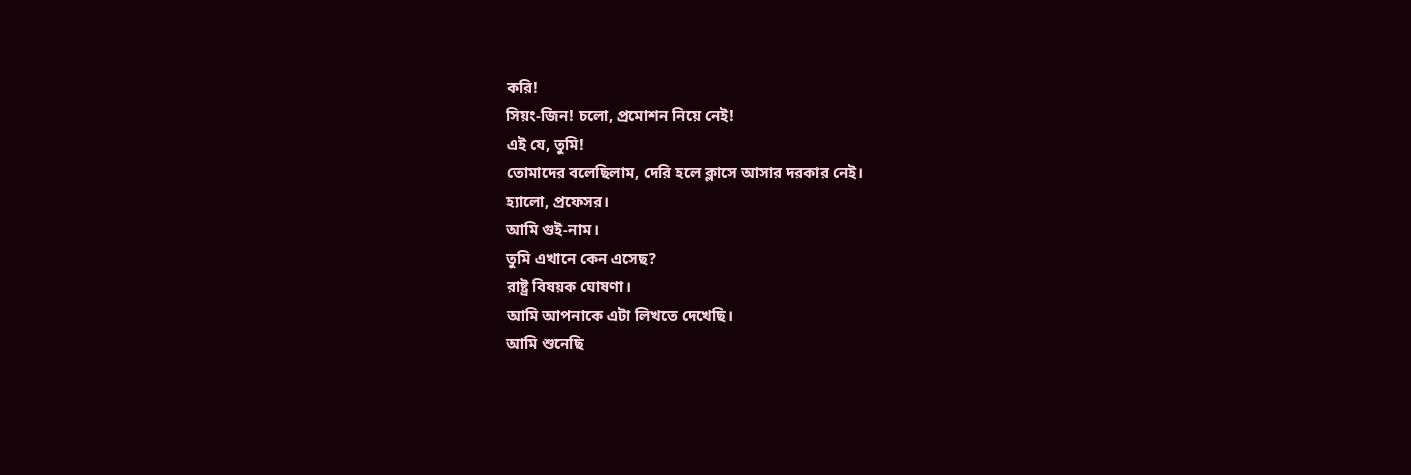করি!
সিয়ং-জিন! চলো, প্রমোশন নিয়ে নেই!
এই যে, তুমি!
তোমাদের বলেছিলাম, দেরি হলে ক্লাসে আসার দরকার নেই।
হ্যালো, প্রফেসর।
আমি গুই-নাম।
তুমি এখানে কেন এসেছ?
রাষ্ট্র বিষয়ক ঘোষণা।
আমি আপনাকে এটা লিখতে দেখেছি।
আমি শুনেছি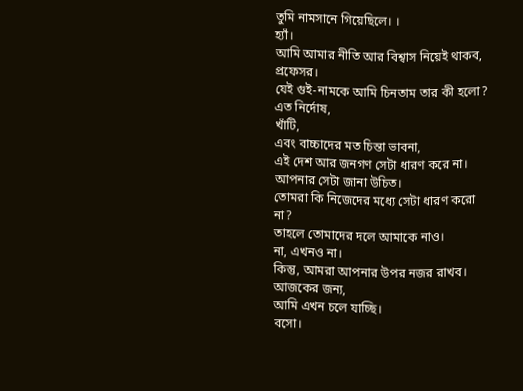তুমি নামসানে গিয়েছিলে। ।
হ্যাঁ।
আমি আমার নীতি আর বিশ্বাস নিয়েই থাকব, প্রফেসর।
যেই গুই-নামকে আমি চিনতাম তার কী হলো?
এত নির্দোষ,
খাঁটি,
এবং বাচ্চাদের মত চিন্তা ভাবনা,
এই দেশ আর জনগণ সেটা ধারণ করে না।
আপনার সেটা জানা উচিত।
তোমরা কি নিজেদের মধ্যে সেটা ধারণ করো না?
তাহলে তোমাদের দলে আমাকে নাও।
না, এখনও না।
কিন্তু, আমরা আপনার উপর নজর রাখব।
আজকের জন্য,
আমি এখন চলে যাচ্ছি।
বসো।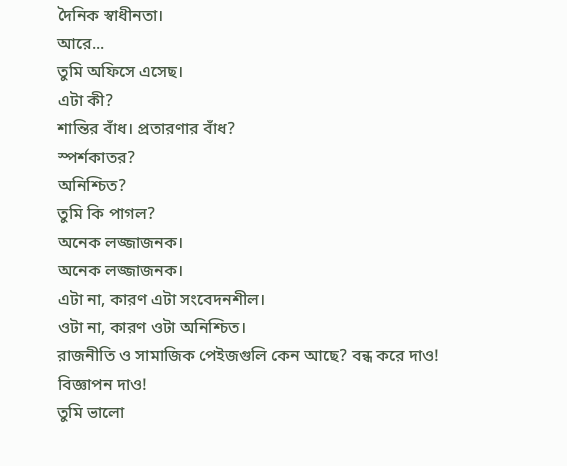দৈনিক স্বাধীনতা।
আরে...
তুমি অফিসে এসেছ।
এটা কী?
শান্তির বাঁধ। প্রতারণার বাঁধ?
স্পর্শকাতর?
অনিশ্চিত?
তুমি কি পাগল?
অনেক লজ্জাজনক।
অনেক লজ্জাজনক।
এটা না, কারণ এটা সংবেদনশীল।
ওটা না, কারণ ওটা অনিশ্চিত।
রাজনীতি ও সামাজিক পেইজগুলি কেন আছে? বন্ধ করে দাও!
বিজ্ঞাপন দাও!
তুমি ভালো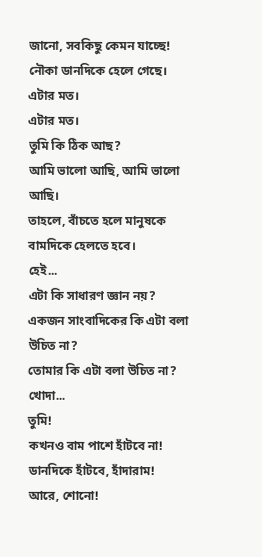জানো, সবকিছু কেমন যাচ্ছে!
নৌকা ডানদিকে হেলে গেছে।
এটার মত।
এটার মত।
তুমি কি ঠিক আছ?
আমি ভালো আছি, আমি ভালো আছি।
তাহলে, বাঁচতে হলে মানুষকে বামদিকে হেলতে হবে।
হেই...
এটা কি সাধারণ জ্ঞান নয়?
একজন সাংবাদিকের কি এটা বলা উচিত না?
তোমার কি এটা বলা উচিত না?
খোদা...
তুমি!
কখনও বাম পাশে হাঁটবে না!
ডানদিকে হাঁটবে, হাঁদারাম!
আরে, শোনো!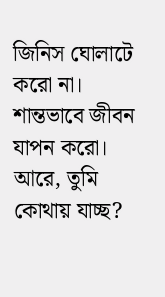জিনিস ঘোলাটে করো না। শান্তভাবে জীবন যাপন করো।
আরে, তুমি কোথায় যাচ্ছ?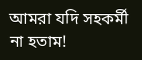আমরা যদি সহকর্মী না হতাম!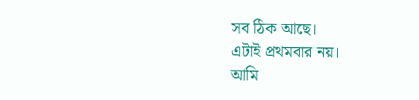সব ঠিক আছে।
এটাই প্রথমবার নয়।
আমি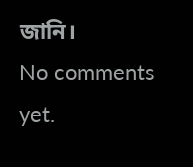জানি।
No comments yet.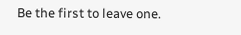Be the first to leave one.